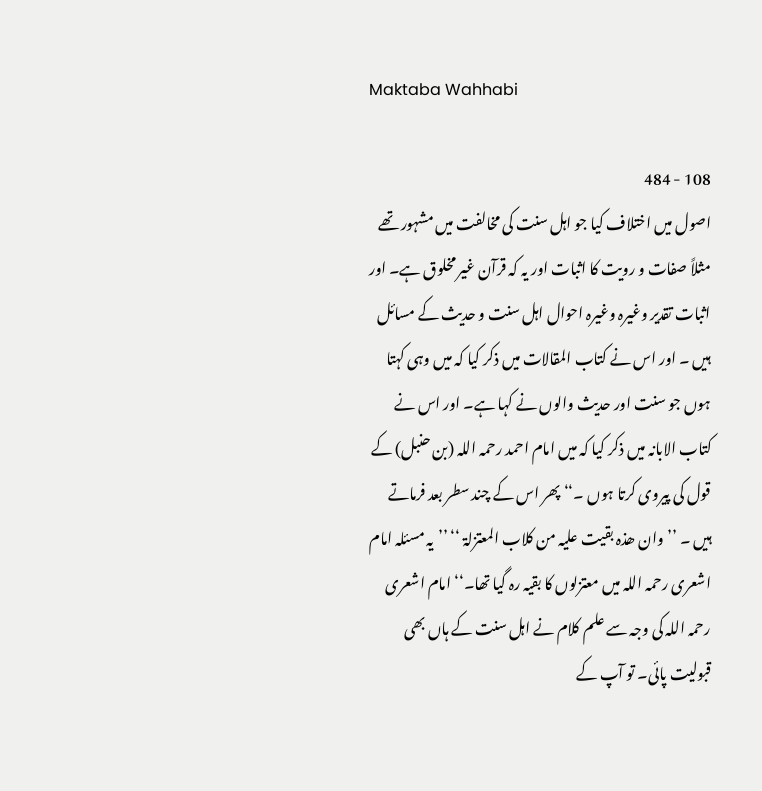Maktaba Wahhabi

108 - 484
اصول میں اختلاف کیا جو اہل سنت کی مخالفت میں مشہور تھے مثلاً صفات و رویت کا اثبات اور یہ کہ قرآن غیر مخلوق ہے۔ اور اثبات تقدیر وغیرہ وغیرہ احوال اہل سنت و حدیث کے مسائل ہیں ۔ اور اس نے کتاب المقالات میں ذکر کیا کہ میں وہی کہتا ہوں جو سنت اور حدیث والوں نے کہا ہے۔ اور اس نے کتاب الابانہ میں ذکر کیا کہ میں امام احمد رحمہ اللہ (بن حنبل) کے قول کی پیروی کرتا ہوں ۔‘‘ پھر اس کے چند سطر بعد فرماتے ہیں ۔ ’’وان ھذہ بقیت علیہ من کلاب المعتزلۃ ‘‘ ’’یہ مسئلہ امام اشعری رحمہ اللہ میں معتزلوں کا بقیہ رہ گیا تھا۔‘‘ امام اشعری رحمہ اللہ کی وجہ سے علم کلام نے اہل سنت کے ہاں بھی قبولیت پائی۔ تو آپ کے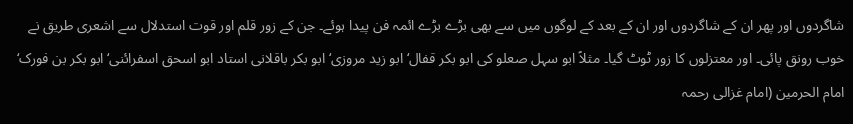شاگردوں اور پھر ان کے شاگردوں اور ان کے بعد کے لوگوں میں سے بھی بڑے بڑے ائمہ فن پیدا ہوئے۔ جن کے زور قلم اور قوت استدلال سے اشعری طریق نے خوب رونق پائی۔ اور معتزلوں کا زور ٹوٹ گیا۔ مثلاً ابو سہل صعلو کی ابو بکر قفال‘ ابو زید مروزی‘ ابو بکر باقلانی استاد ابو اسحق اسفرائنی‘ ابو بکر بن فورک‘ امام الحرمین (امام غزالی رحمہ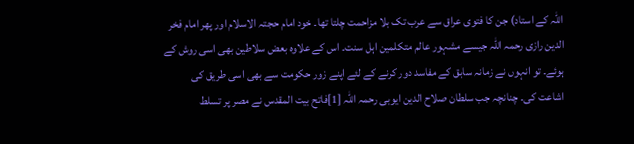اللہ کے استاد) جن کا فتوی عراق سے عرب تک بلا مزاحمت چلتا تھا۔ خود امام حجتہ الاسلام اور پھر امام فخر الدین رازی رحمہ اللہ جیسے مشہور عالم متکلمین اہل سنت۔ اس کے علاوہ بعض سلاطین بھی اسی روش کے ہوئے۔ تو انہوں نے زمانہ سابق کے مفاسد دور کرنے کے لئے اپنے زور حکومت سے بھی اسی طریق کی اشاعت کی۔ چنانچہ جب سلطان صلاح الدین ایوبی رحمہ اللہ [1]فاتح بیت المقدس نے مصر پر تسلط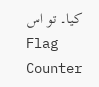کیا۔ تو اس
Flag Counter